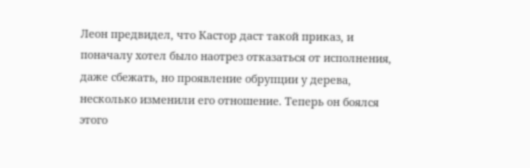Леон предвидел, что Кастор даст такой приказ, и поначалу хотел было наотрез отказаться от исполнения, даже сбежать, но проявление обрупции у дерева, несколько изменили его отношение. Теперь он боялся этого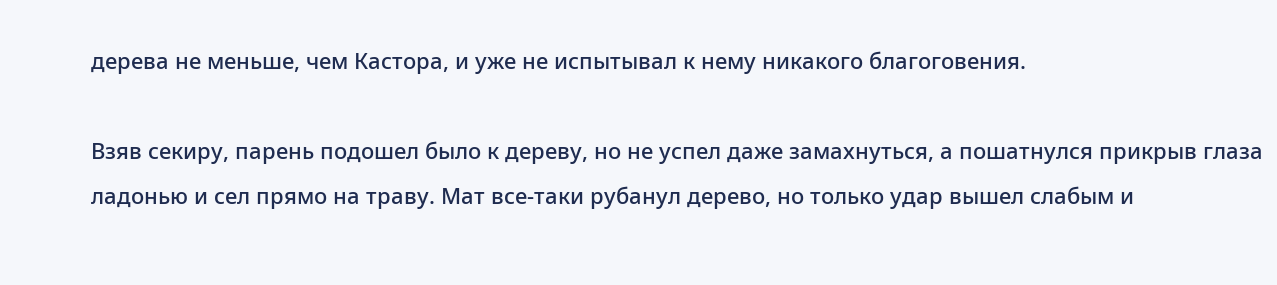дерева не меньше, чем Кастора, и уже не испытывал к нему никакого благоговения.

Взяв секиру, парень подошел было к дереву, но не успел даже замахнуться, а пошатнулся прикрыв глаза ладонью и сел прямо на траву. Мат все-таки рубанул дерево, но только удар вышел слабым и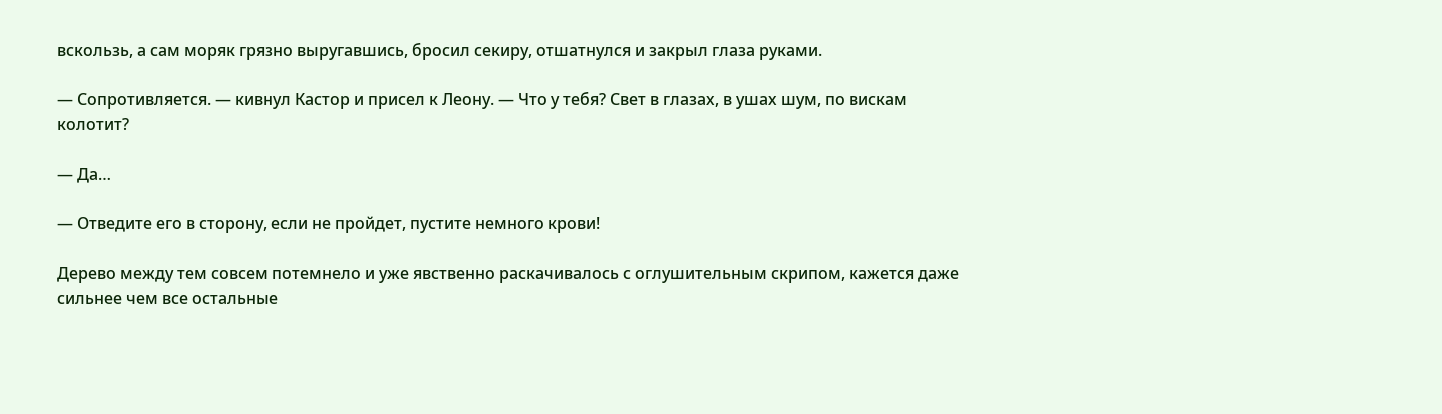вскользь, а сам моряк грязно выругавшись, бросил секиру, отшатнулся и закрыл глаза руками.

— Сопротивляется. — кивнул Кастор и присел к Леону. — Что у тебя? Свет в глазах, в ушах шум, по вискам колотит?

— Да…

— Отведите его в сторону, если не пройдет, пустите немного крови!

Дерево между тем совсем потемнело и уже явственно раскачивалось с оглушительным скрипом, кажется даже сильнее чем все остальные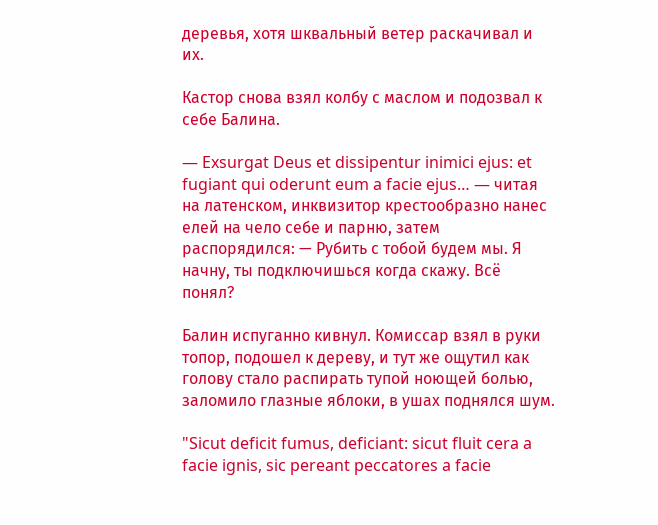деревья, хотя шквальный ветер раскачивал и их.

Кастор снова взял колбу с маслом и подозвал к себе Балина.

— Exsurgat Deus et dissipentur inimici ejus: et fugiant qui oderunt eum a facie ejus… — читая на латенском, инквизитор крестообразно нанес елей на чело себе и парню, затем распорядился: — Рубить с тобой будем мы. Я начну, ты подключишься когда скажу. Всё понял?

Балин испуганно кивнул. Комиссар взял в руки топор, подошел к дереву, и тут же ощутил как голову стало распирать тупой ноющей болью, заломило глазные яблоки, в ушах поднялся шум.

"Sicut deficit fumus, deficiant: sicut fluit cera a facie ignis, sic pereant peccatores a facie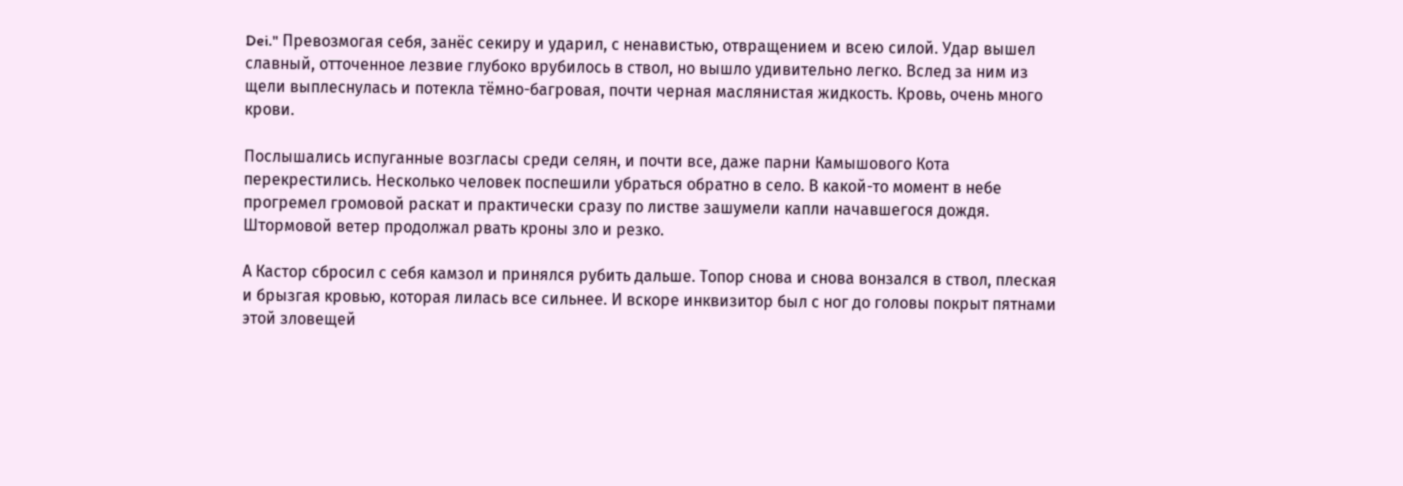Dei." Превозмогая себя, занёс секиру и ударил, с ненавистью, отвращением и всею силой. Удар вышел славный, отточенное лезвие глубоко врубилось в ствол, но вышло удивительно легко. Вслед за ним из щели выплеснулась и потекла тёмно-багровая, почти черная маслянистая жидкость. Кровь, очень много крови.

Послышались испуганные возгласы среди селян, и почти все, даже парни Камышового Кота перекрестились. Несколько человек поспешили убраться обратно в село. В какой-то момент в небе прогремел громовой раскат и практически сразу по листве зашумели капли начавшегося дождя. Штормовой ветер продолжал рвать кроны зло и резко.

А Кастор сбросил с себя камзол и принялся рубить дальше. Топор снова и снова вонзался в ствол, плеская и брызгая кровью, которая лилась все сильнее. И вскоре инквизитор был с ног до головы покрыт пятнами этой зловещей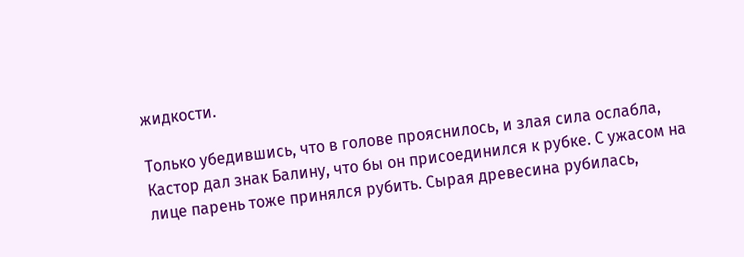жидкости.

Только убедившись, что в голове прояснилось, и злая сила ослабла, Кастор дал знак Балину, что бы он присоединился к рубке. С ужасом на лице парень тоже принялся рубить. Сырая древесина рубилась,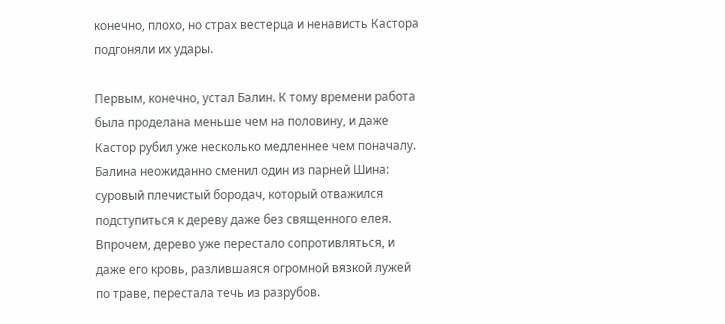конечно, плохо, но страх вестерца и ненависть Кастора подгоняли их удары.

Первым, конечно, устал Балин. К тому времени работа была проделана меньше чем на половину, и даже Кастор рубил уже несколько медленнее чем поначалу. Балина неожиданно сменил один из парней Шина: суровый плечистый бородач, который отважился подступиться к дереву даже без священного елея. Впрочем, дерево уже перестало сопротивляться, и даже его кровь, разлившаяся огромной вязкой лужей по траве, перестала течь из разрубов.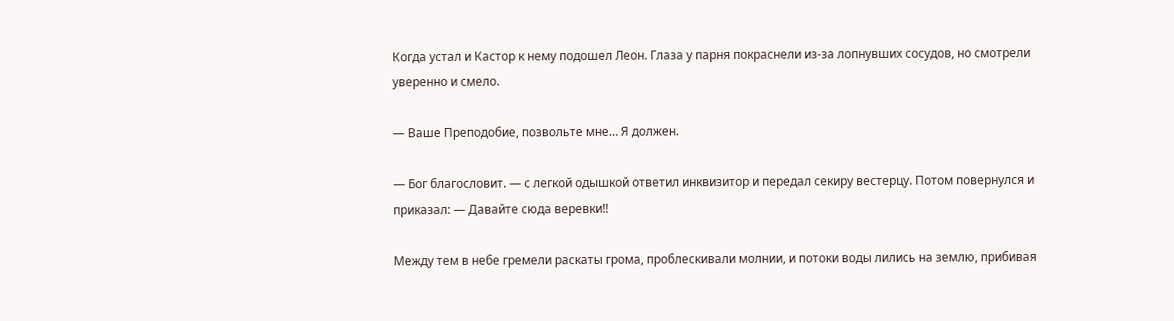Когда устал и Кастор к нему подошел Леон. Глаза у парня покраснели из-за лопнувших сосудов, но смотрели уверенно и смело.

— Ваше Преподобие, позвольте мне… Я должен.

— Бог благословит. — с легкой одышкой ответил инквизитор и передал секиру вестерцу. Потом повернулся и приказал: — Давайте сюда веревки!!

Между тем в небе гремели раскаты грома, проблескивали молнии, и потоки воды лились на землю, прибивая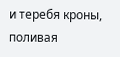и теребя кроны, поливая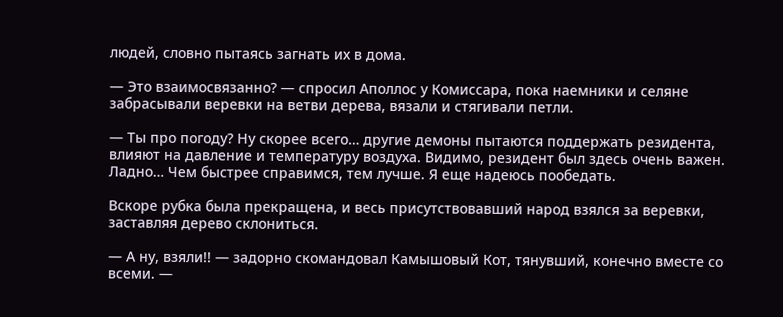людей, словно пытаясь загнать их в дома.

— Это взаимосвязанно? — спросил Аполлос у Комиссара, пока наемники и селяне забрасывали веревки на ветви дерева, вязали и стягивали петли.

— Ты про погоду? Ну скорее всего… другие демоны пытаются поддержать резидента, влияют на давление и температуру воздуха. Видимо, резидент был здесь очень важен. Ладно… Чем быстрее справимся, тем лучше. Я еще надеюсь пообедать.

Вскоре рубка была прекращена, и весь присутствовавший народ взялся за веревки, заставляя дерево склониться.

— А ну, взяли!! — задорно скомандовал Камышовый Кот, тянувший, конечно вместе со всеми. —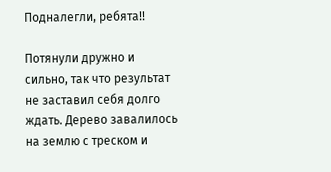Подналегли, ребята!!

Потянули дружно и сильно, так что результат не заставил себя долго ждать. Дерево завалилось на землю с треском и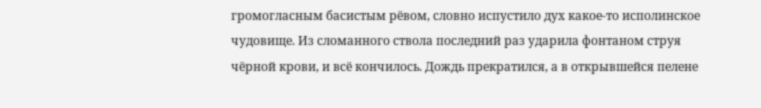громогласным басистым рёвом, словно испустило дух какое-то исполинское чудовище. Из сломанного ствола последний раз ударила фонтаном струя чёрной крови, и всё кончилось. Дождь прекратился, а в открывшейся пелене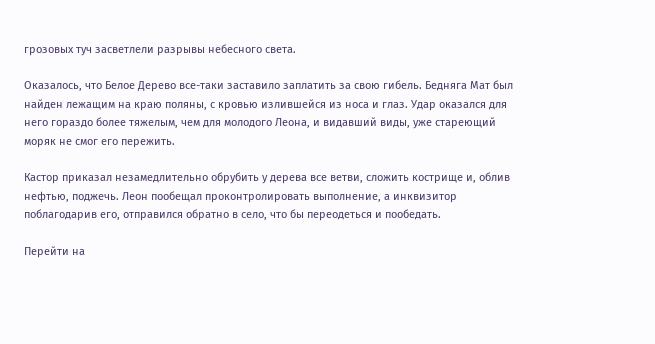грозовых туч засветлели разрывы небесного света.

Оказалось, что Белое Дерево все-таки заставило заплатить за свою гибель. Бедняга Мат был найден лежащим на краю поляны, с кровью излившейся из носа и глаз. Удар оказался для него гораздо более тяжелым, чем для молодого Леона, и видавший виды, уже стареющий моряк не смог его пережить.

Кастор приказал незамедлительно обрубить у дерева все ветви, сложить кострище и, облив нефтью, поджечь. Леон пообещал проконтролировать выполнение, а инквизитор поблагодарив его, отправился обратно в село, что бы переодеться и пообедать.

Перейти на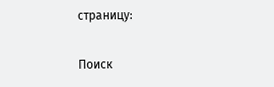страницу:

Поиск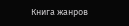Книга жанров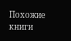Похожие книги